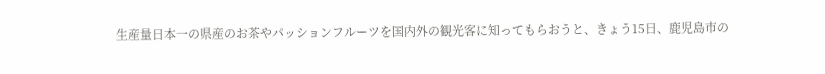生産量日本一の県産のお茶やパッションフルーツを国内外の観光客に知ってもらおうと、きょう15日、鹿児島市の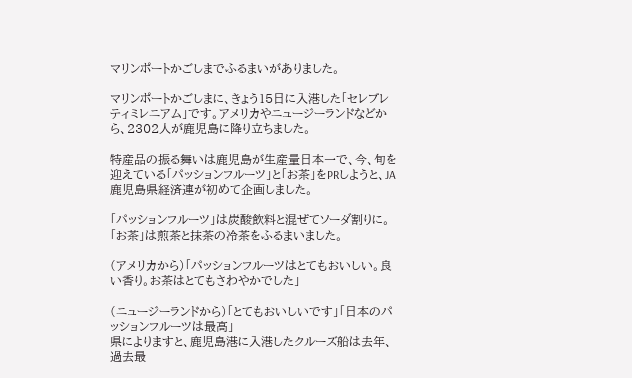マリンポートかごしまでふるまいがありました。

マリンポートかごしまに、きょう15日に入港した「セレブレティミレニアム」です。アメリカやニュージーランドなどから、2302人が鹿児島に降り立ちました。

特産品の振る舞いは鹿児島が生産量日本一で、今、旬を迎えている「パッションフルーツ」と「お茶」をPRしようと、JA鹿児島県経済連が初めて企画しました。

「パッションフルーツ」は炭酸飲料と混ぜてソーダ割りに。「お茶」は煎茶と抹茶の冷茶をふるまいました。

(アメリカから)「パッションフルーツはとてもおいしい。良い香り。お茶はとてもさわやかでした」

(ニュージーランドから)「とてもおいしいです」「日本のパッションフルーツは最高」
県によりますと、鹿児島港に入港したクルーズ船は去年、過去最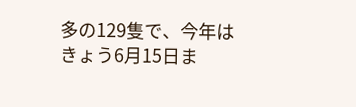多の129隻で、今年はきょう6月15日ま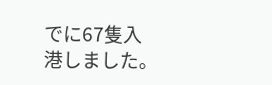でに67隻入港しました。